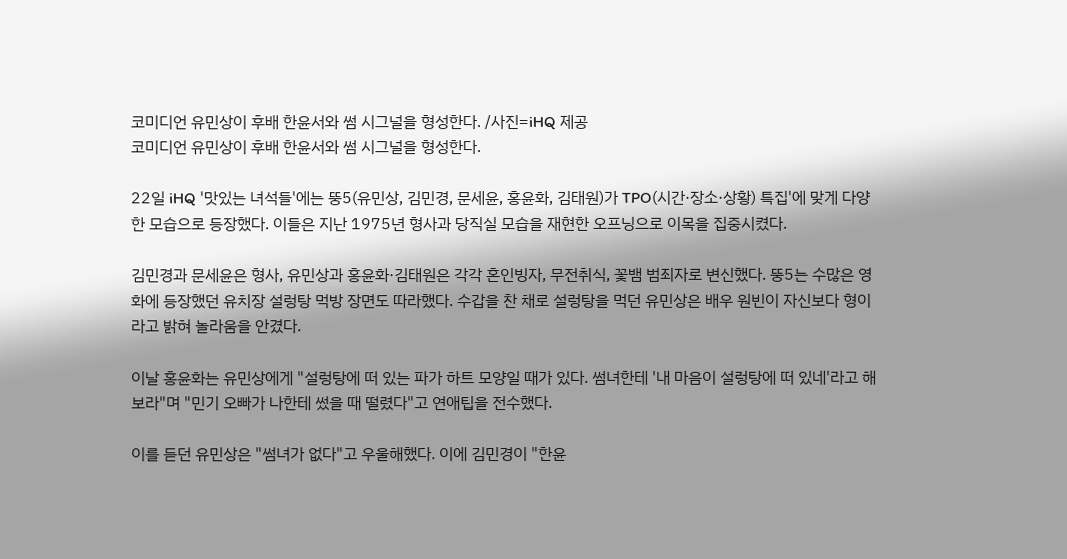코미디언 유민상이 후배 한윤서와 썸 시그널을 형성한다. /사진=iHQ 제공
코미디언 유민상이 후배 한윤서와 썸 시그널을 형성한다.

22일 iHQ '맛있는 녀석들'에는 뚱5(유민상, 김민경, 문세윤, 홍윤화, 김태원)가 TPO(시간·장소·상황) 특집'에 맞게 다양한 모습으로 등장했다. 이들은 지난 1975년 형사과 당직실 모습을 재현한 오프닝으로 이목을 집중시켰다.

김민경과 문세윤은 형사, 유민상과 홍윤화·김태원은 각각 혼인빙자, 무전취식, 꽃뱀 범죄자로 변신했다. 뚱5는 수많은 영화에 등장했던 유치장 설렁탕 먹방 장면도 따라했다. 수갑을 찬 채로 설렁탕을 먹던 유민상은 배우 원빈이 자신보다 형이라고 밝혀 놀라움을 안겼다.

이날 홍윤화는 유민상에게 "설렁탕에 떠 있는 파가 하트 모양일 때가 있다. 썸녀한테 '내 마음이 설렁탕에 떠 있네'라고 해보라"며 "민기 오빠가 나한테 썼을 때 떨렸다"고 연애팁을 전수했다.

이를 듣던 유민상은 "썸녀가 없다"고 우울해했다. 이에 김민경이 "한윤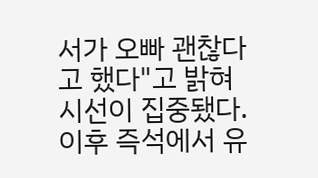서가 오빠 괜찮다고 했다"고 밝혀 시선이 집중됐다. 이후 즉석에서 유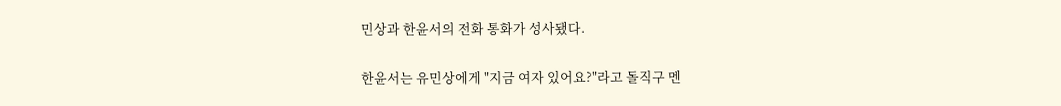민상과 한윤서의 전화 통화가 성사됐다.

한윤서는 유민상에게 "지금 여자 있어요?"라고 돌직구 멘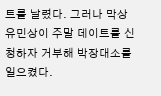트를 날렸다. 그러나 막상 유민상이 주말 데이트를 신청하자 거부해 박장대소를 일으켰다.